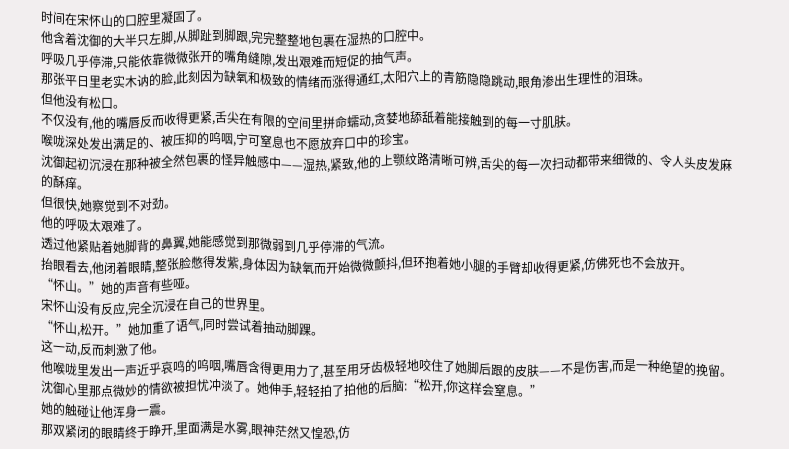时间在宋怀山的口腔里凝固了。
他含着沈御的大半只左脚,从脚趾到脚跟,完完整整地包裹在湿热的口腔中。
呼吸几乎停滞,只能依靠微微张开的嘴角缝隙,发出艰难而短促的抽气声。
那张平日里老实木讷的脸,此刻因为缺氧和极致的情绪而涨得通红,太阳穴上的青筋隐隐跳动,眼角渗出生理性的泪珠。
但他没有松口。
不仅没有,他的嘴唇反而收得更紧,舌尖在有限的空间里拼命蠕动,贪婪地舔舐着能接触到的每一寸肌肤。
喉咙深处发出满足的、被压抑的呜咽,宁可窒息也不愿放弃口中的珍宝。
沈御起初沉浸在那种被全然包裹的怪异触感中——湿热,紧致,他的上颚纹路清晰可辨,舌尖的每一次扫动都带来细微的、令人头皮发麻的酥痒。
但很快,她察觉到不对劲。
他的呼吸太艰难了。
透过他紧贴着她脚背的鼻翼,她能感觉到那微弱到几乎停滞的气流。
抬眼看去,他闭着眼睛,整张脸憋得发紫,身体因为缺氧而开始微微颤抖,但环抱着她小腿的手臂却收得更紧,仿佛死也不会放开。
“怀山。”她的声音有些哑。
宋怀山没有反应,完全沉浸在自己的世界里。
“怀山,松开。”她加重了语气,同时尝试着抽动脚踝。
这一动,反而刺激了他。
他喉咙里发出一声近乎哀鸣的呜咽,嘴唇含得更用力了,甚至用牙齿极轻地咬住了她脚后跟的皮肤——不是伤害,而是一种绝望的挽留。
沈御心里那点微妙的情欲被担忧冲淡了。她伸手,轻轻拍了拍他的后脑:“松开,你这样会窒息。”
她的触碰让他浑身一震。
那双紧闭的眼睛终于睁开,里面满是水雾,眼神茫然又惶恐,仿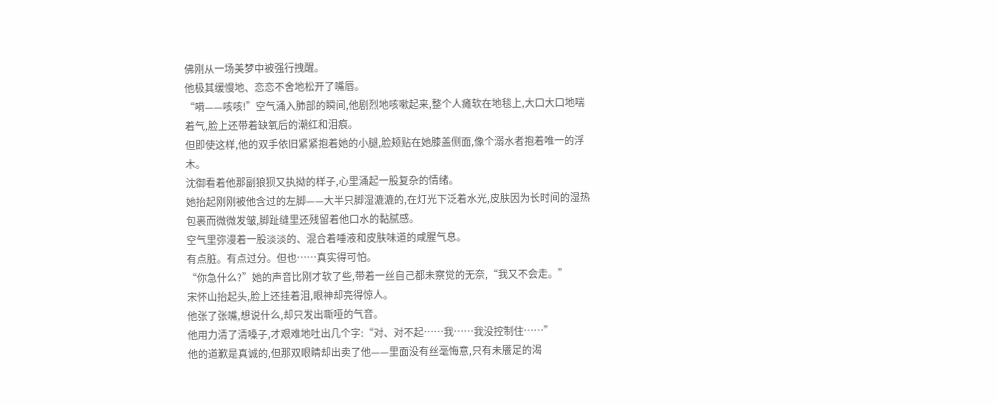佛刚从一场美梦中被强行拽醒。
他极其缓慢地、恋恋不舍地松开了嘴唇。
“嗬——咳咳!”空气涌入肺部的瞬间,他剧烈地咳嗽起来,整个人瘫软在地毯上,大口大口地喘着气,脸上还带着缺氧后的潮红和泪痕。
但即使这样,他的双手依旧紧紧抱着她的小腿,脸颊贴在她膝盖侧面,像个溺水者抱着唯一的浮木。
沈御看着他那副狼狈又执拗的样子,心里涌起一股复杂的情绪。
她抬起刚刚被他含过的左脚——大半只脚湿漉漉的,在灯光下泛着水光,皮肤因为长时间的湿热包裹而微微发皱,脚趾缝里还残留着他口水的黏腻感。
空气里弥漫着一股淡淡的、混合着唾液和皮肤味道的咸腥气息。
有点脏。有点过分。但也……真实得可怕。
“你急什么?”她的声音比刚才软了些,带着一丝自己都未察觉的无奈,“我又不会走。”
宋怀山抬起头,脸上还挂着泪,眼神却亮得惊人。
他张了张嘴,想说什么,却只发出嘶哑的气音。
他用力清了清嗓子,才艰难地吐出几个字:“对、对不起……我……我没控制住……”
他的道歉是真诚的,但那双眼睛却出卖了他——里面没有丝毫悔意,只有未餍足的渴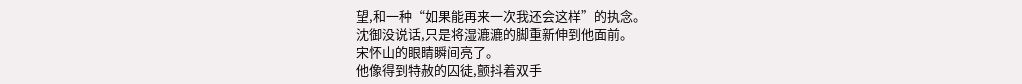望,和一种“如果能再来一次我还会这样”的执念。
沈御没说话,只是将湿漉漉的脚重新伸到他面前。
宋怀山的眼睛瞬间亮了。
他像得到特赦的囚徒,颤抖着双手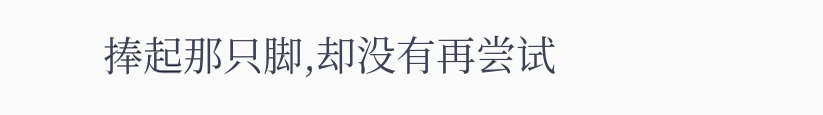捧起那只脚,却没有再尝试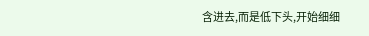含进去,而是低下头,开始细细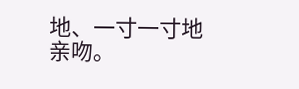地、一寸一寸地亲吻。